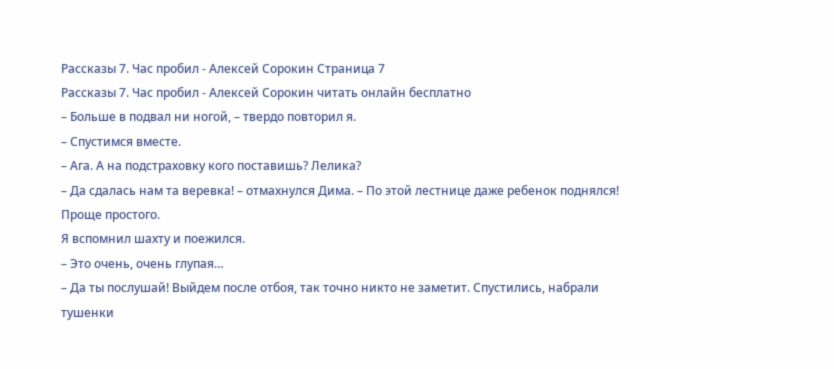Рассказы 7. Час пробил - Алексей Сорокин Страница 7
Рассказы 7. Час пробил - Алексей Сорокин читать онлайн бесплатно
– Больше в подвал ни ногой, – твердо повторил я.
– Спустимся вместе.
– Ага. А на подстраховку кого поставишь? Лелика?
– Да сдалась нам та веревка! – отмахнулся Дима. – По этой лестнице даже ребенок поднялся! Проще простого.
Я вспомнил шахту и поежился.
– Это очень, очень глупая…
– Да ты послушай! Выйдем после отбоя, так точно никто не заметит. Спустились, набрали тушенки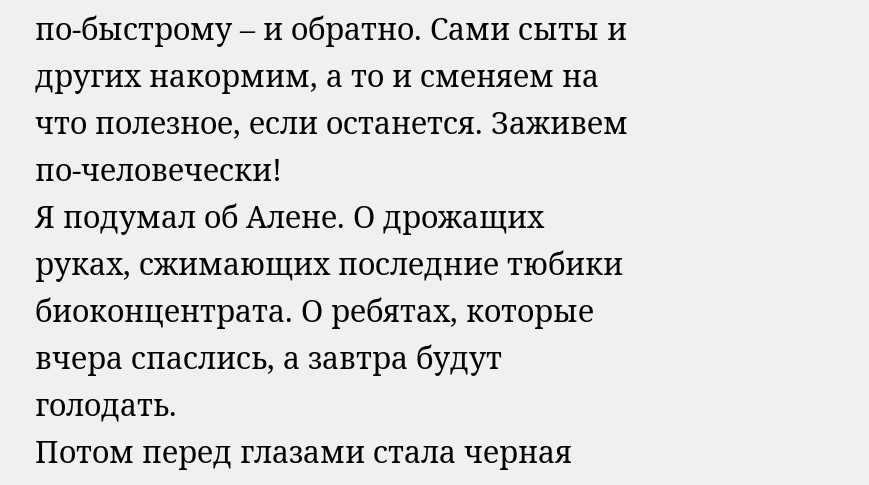по-быстрому – и обратно. Сами сыты и других накормим, а то и сменяем на что полезное, если останется. Заживем по-человечески!
Я подумал об Алене. О дрожащих руках, сжимающих последние тюбики биоконцентрата. О ребятах, которые вчера спаслись, а завтра будут голодать.
Потом перед глазами стала черная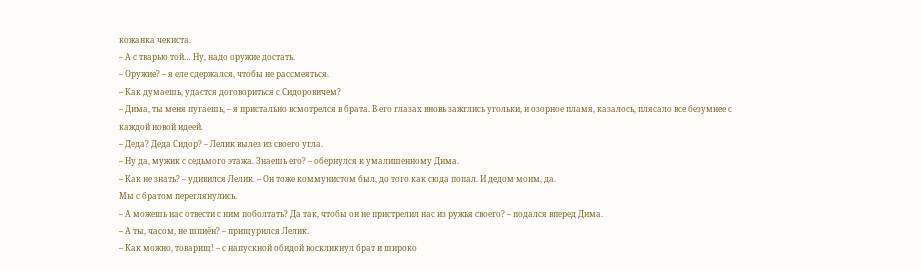кожанка чекиста.
– А с тварью той… Ну, надо оружие достать.
– Оружие? – я еле сдержался, чтобы не рассмеяться.
– Как думаешь, удастся договориться с Сидоровичем?
– Дима, ты меня пугаешь, – я пристально всмотрелся в брата. В его глазах вновь зажглись угольки, и озорное пламя, казалось, плясало все безумнее с каждой новой идеей.
– Деда? Деда Сидор? – Лелик вылез из своего угла.
– Ну да, мужик с седьмого этажа. Знаешь его? – обернулся к умалишенному Дима.
– Как не знать? – удивился Лелик. – Он тоже коммунистом был, до того как сюда попал. И дедом моим, да.
Мы с братом переглянулись.
– А можешь нас отвести с ним поболтать? Да так, чтобы он не пристрелил нас из ружья своего? – подался вперед Дима.
– А ты, часом, не шпиён? – прищурился Лелик.
– Как можно, товарищ! – с напускной обидой воскликнул брат и широко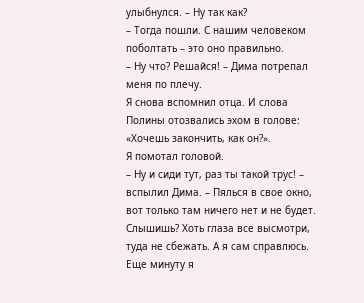улыбнулся. – Ну так как?
– Тогда пошли. С нашим человеком поболтать – это оно правильно.
– Ну что? Решайся! – Дима потрепал меня по плечу.
Я снова вспомнил отца. И слова Полины отозвались эхом в голове: «Хочешь закончить, как он?».
Я помотал головой.
– Ну и сиди тут, раз ты такой трус! – вспылил Дима. – Пялься в свое окно, вот только там ничего нет и не будет. Слышишь? Хоть глаза все высмотри, туда не сбежать. А я сам справлюсь.
Еще минуту я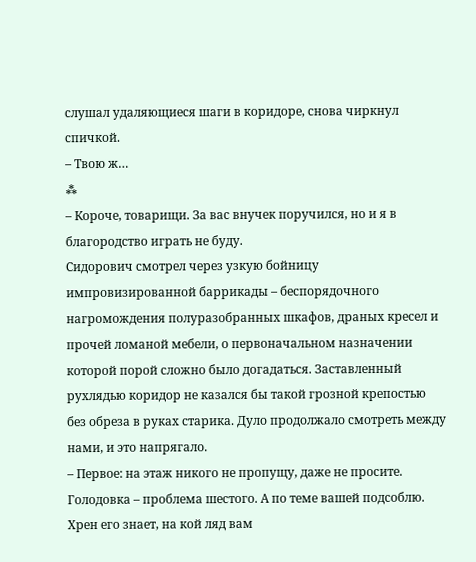слушал удаляющиеся шаги в коридоре, снова чиркнул спичкой.
– Твою ж…
⁂
– Короче, товарищи. За вас внучек поручился, но и я в благородство играть не буду.
Сидорович смотрел через узкую бойницу импровизированной баррикады – беспорядочного нагромождения полуразобранных шкафов, драных кресел и прочей ломаной мебели, о первоначальном назначении которой порой сложно было догадаться. Заставленный рухлядью коридор не казался бы такой грозной крепостью без обреза в руках старика. Дуло продолжало смотреть между нами, и это напрягало.
– Первое: на этаж никого не пропущу, даже не просите. Голодовка – проблема шестого. А по теме вашей подсоблю. Хрен его знает, на кой ляд вам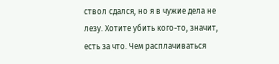ствол сдался, но я в чужие дела не лезу. Хотите убить кого-то, значит, есть за что. Чем расплачиваться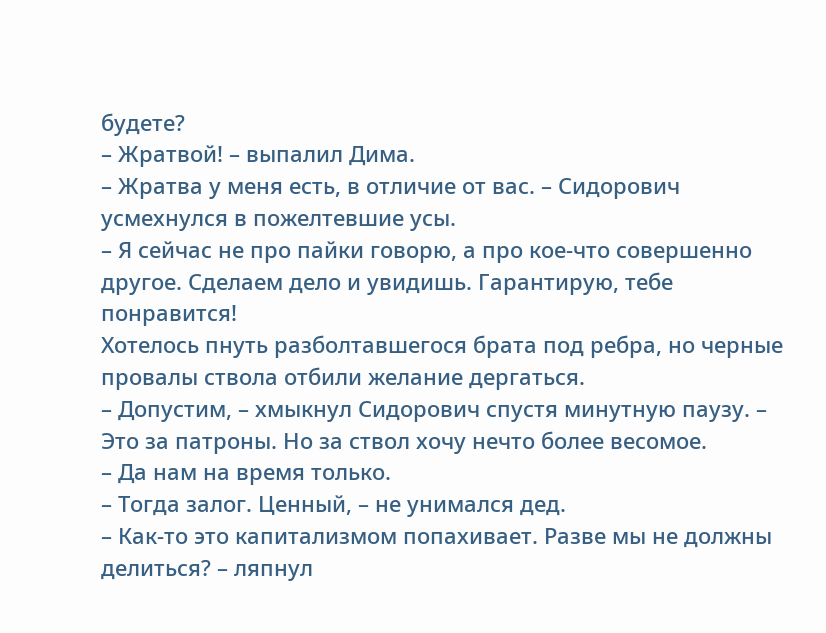будете?
– Жратвой! – выпалил Дима.
– Жратва у меня есть, в отличие от вас. – Сидорович усмехнулся в пожелтевшие усы.
– Я сейчас не про пайки говорю, а про кое-что совершенно другое. Сделаем дело и увидишь. Гарантирую, тебе понравится!
Хотелось пнуть разболтавшегося брата под ребра, но черные провалы ствола отбили желание дергаться.
– Допустим, – хмыкнул Сидорович спустя минутную паузу. – Это за патроны. Но за ствол хочу нечто более весомое.
– Да нам на время только.
– Тогда залог. Ценный, – не унимался дед.
– Как-то это капитализмом попахивает. Разве мы не должны делиться? – ляпнул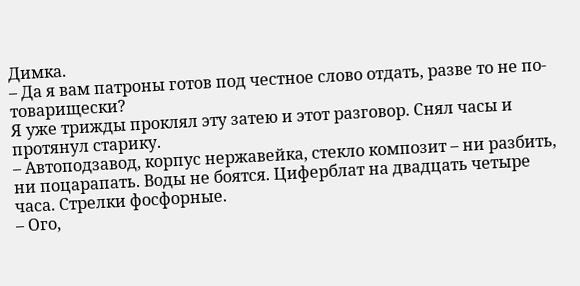Димка.
– Да я вам патроны готов под честное слово отдать, разве то не по-товарищески?
Я уже трижды проклял эту затею и этот разговор. Снял часы и протянул старику.
– Автоподзавод, корпус нержавейка, стекло композит – ни разбить, ни поцарапать. Воды не боятся. Циферблат на двадцать четыре часа. Стрелки фосфорные.
– Ого,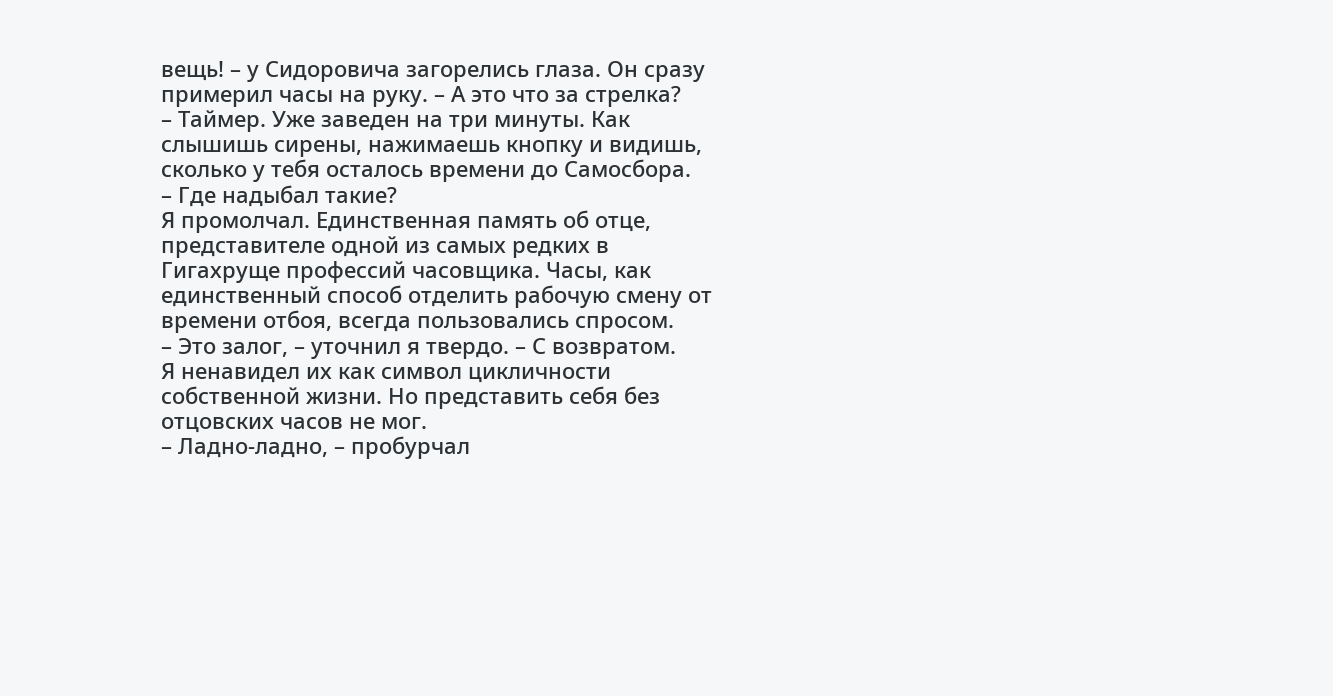вещь! – у Сидоровича загорелись глаза. Он сразу примерил часы на руку. – А это что за стрелка?
– Таймер. Уже заведен на три минуты. Как слышишь сирены, нажимаешь кнопку и видишь, сколько у тебя осталось времени до Самосбора.
– Где надыбал такие?
Я промолчал. Единственная память об отце, представителе одной из самых редких в Гигахруще профессий часовщика. Часы, как единственный способ отделить рабочую смену от времени отбоя, всегда пользовались спросом.
– Это залог, – уточнил я твердо. – С возвратом.
Я ненавидел их как символ цикличности собственной жизни. Но представить себя без отцовских часов не мог.
– Ладно-ладно, – пробурчал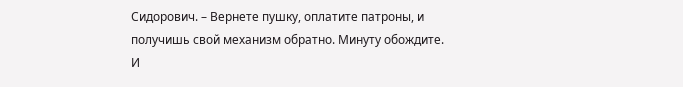Сидорович. – Вернете пушку, оплатите патроны, и получишь свой механизм обратно. Минуту обождите.
И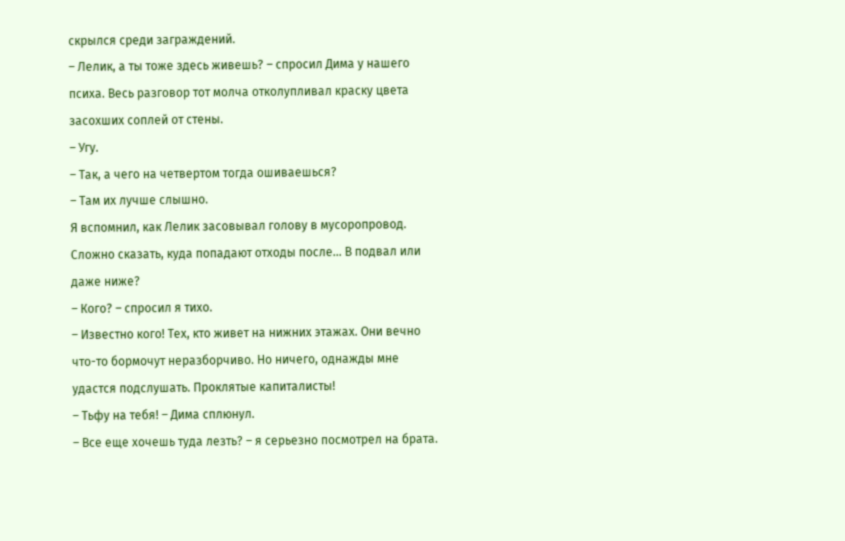скрылся среди заграждений.
– Лелик, а ты тоже здесь живешь? – спросил Дима у нашего психа. Весь разговор тот молча отколупливал краску цвета засохших соплей от стены.
– Угу.
– Так, а чего на четвертом тогда ошиваешься?
– Там их лучше слышно.
Я вспомнил, как Лелик засовывал голову в мусоропровод. Сложно сказать, куда попадают отходы после… В подвал или даже ниже?
– Кого? – спросил я тихо.
– Известно кого! Тех, кто живет на нижних этажах. Они вечно что-то бормочут неразборчиво. Но ничего, однажды мне удастся подслушать. Проклятые капиталисты!
– Тьфу на тебя! – Дима сплюнул.
– Все еще хочешь туда лезть? – я серьезно посмотрел на брата.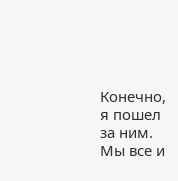Конечно, я пошел за ним. Мы все и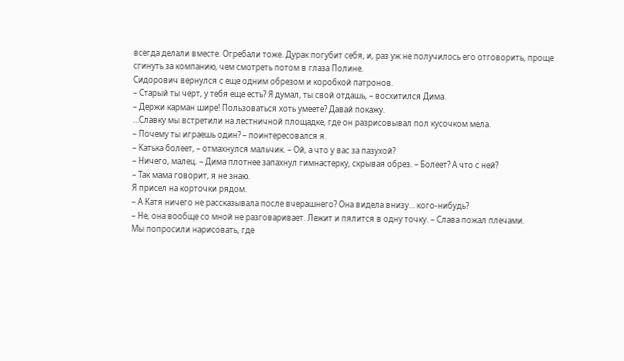всегда делали вместе. Огребали тоже. Дурак погубит себя, и, раз уж не получилось его отговорить, проще сгинуть за компанию, чем смотреть потом в глаза Полине.
Сидорович вернулся с еще одним обрезом и коробкой патронов.
– Старый ты черт, у тебя еще есть? Я думал, ты свой отдашь, – восхитился Дима.
– Держи карман шире! Пользоваться хоть умеете? Давай покажу.
…Славку мы встретили на лестничной площадке, где он разрисовывал пол кусочком мела.
– Почему ты играешь один? – поинтересовался я.
– Катька болеет, – отмахнулся мальчик. – Ой, а что у вас за пазухой?
– Ничего, малец. – Дима плотнее запахнул гимнастерку, скрывая обрез. – Болеет? А что с ней?
– Так мама говорит, я не знаю.
Я присел на корточки рядом.
– А Катя ничего не рассказывала после вчерашнего? Она видела внизу… кого-нибудь?
– Не, она вообще со мной не разговаривает. Лежит и пялится в одну точку. – Слава пожал плечами.
Мы попросили нарисовать, где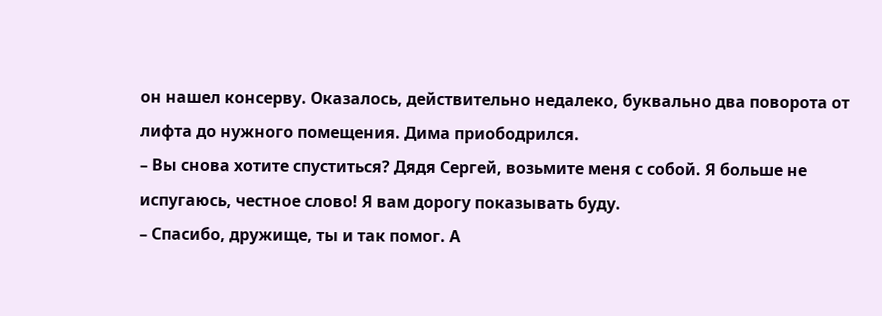он нашел консерву. Оказалось, действительно недалеко, буквально два поворота от лифта до нужного помещения. Дима приободрился.
– Вы снова хотите спуститься? Дядя Сергей, возьмите меня с собой. Я больше не испугаюсь, честное слово! Я вам дорогу показывать буду.
– Спасибо, дружище, ты и так помог. А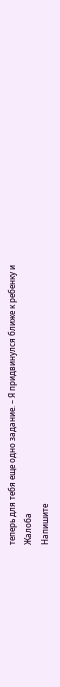теперь для тебя еще одно задание. – Я придвинулся ближе к ребенку и
Жалоба
Напишите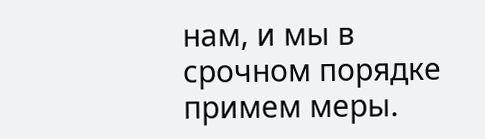нам, и мы в срочном порядке примем меры.